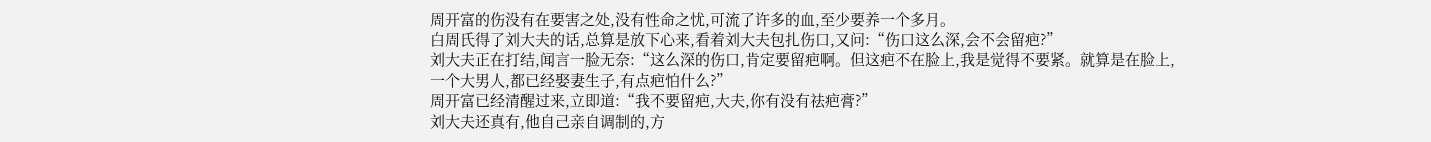周开富的伤没有在要害之处,没有性命之忧,可流了许多的血,至少要养一个多月。
白周氏得了刘大夫的话,总算是放下心来,看着刘大夫包扎伤口,又问:“伤口这么深,会不会留疤?”
刘大夫正在打结,闻言一脸无奈:“这么深的伤口,肯定要留疤啊。但这疤不在脸上,我是觉得不要紧。就算是在脸上,一个大男人,都已经娶妻生子,有点疤怕什么?”
周开富已经清醒过来,立即道:“我不要留疤,大夫,你有没有祛疤膏?”
刘大夫还真有,他自己亲自调制的,方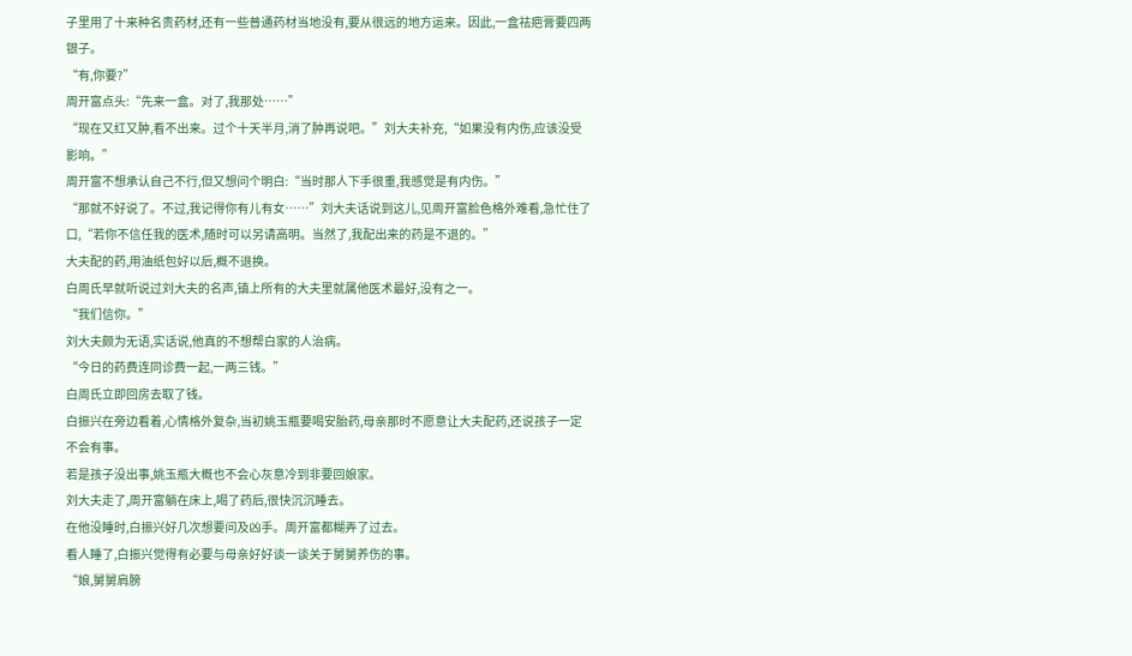子里用了十来种名贵药材,还有一些普通药材当地没有,要从很远的地方运来。因此,一盒祛疤膏要四两银子。
“有,你要?”
周开富点头:“先来一盒。对了,我那处……”
“现在又红又肿,看不出来。过个十天半月,消了肿再说吧。”刘大夫补充,“如果没有内伤,应该没受影响。”
周开富不想承认自己不行,但又想问个明白:“当时那人下手很重,我感觉是有内伤。”
“那就不好说了。不过,我记得你有儿有女……”刘大夫话说到这儿,见周开富脸色格外难看,急忙住了口,“若你不信任我的医术,随时可以另请高明。当然了,我配出来的药是不退的。”
大夫配的药,用油纸包好以后,概不退换。
白周氏早就听说过刘大夫的名声,镇上所有的大夫里就属他医术最好,没有之一。
“我们信你。”
刘大夫颇为无语,实话说,他真的不想帮白家的人治病。
“今日的药费连同诊费一起,一两三钱。”
白周氏立即回房去取了钱。
白振兴在旁边看着,心情格外复杂,当初姚玉瓶要喝安胎药,母亲那时不愿意让大夫配药,还说孩子一定不会有事。
若是孩子没出事,姚玉瓶大概也不会心灰意冷到非要回娘家。
刘大夫走了,周开富躺在床上,喝了药后,很快沉沉睡去。
在他没睡时,白振兴好几次想要问及凶手。周开富都糊弄了过去。
看人睡了,白振兴觉得有必要与母亲好好谈一谈关于舅舅养伤的事。
“娘,舅舅肩膀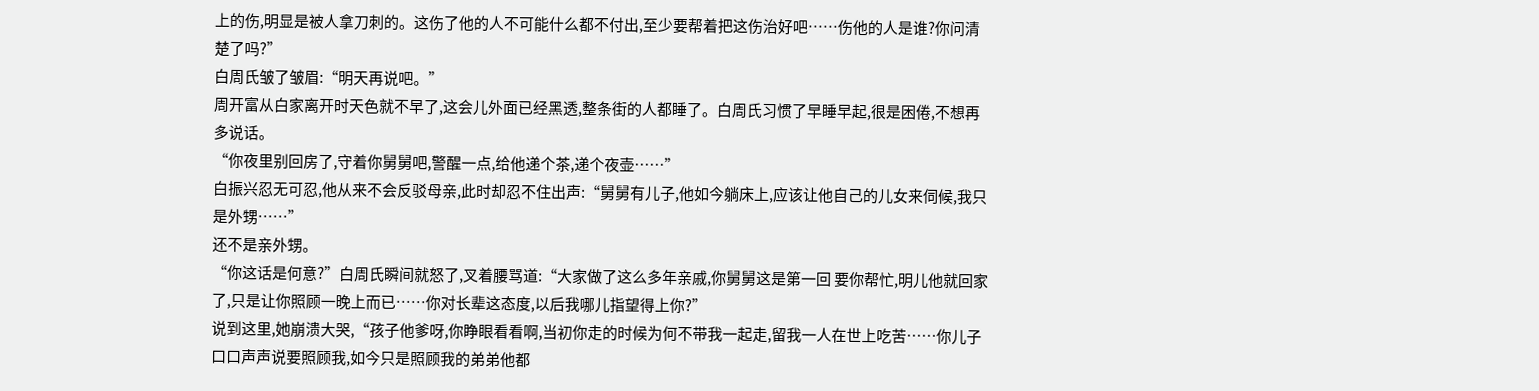上的伤,明显是被人拿刀刺的。这伤了他的人不可能什么都不付出,至少要帮着把这伤治好吧……伤他的人是谁?你问清楚了吗?”
白周氏皱了皱眉:“明天再说吧。”
周开富从白家离开时天色就不早了,这会儿外面已经黑透,整条街的人都睡了。白周氏习惯了早睡早起,很是困倦,不想再多说话。
“你夜里别回房了,守着你舅舅吧,警醒一点,给他递个茶,递个夜壶……”
白振兴忍无可忍,他从来不会反驳母亲,此时却忍不住出声:“舅舅有儿子,他如今躺床上,应该让他自己的儿女来伺候,我只是外甥……”
还不是亲外甥。
“你这话是何意?”白周氏瞬间就怒了,叉着腰骂道:“大家做了这么多年亲戚,你舅舅这是第一回 要你帮忙,明儿他就回家了,只是让你照顾一晚上而已……你对长辈这态度,以后我哪儿指望得上你?”
说到这里,她崩溃大哭,“孩子他爹呀,你睁眼看看啊,当初你走的时候为何不带我一起走,留我一人在世上吃苦……你儿子口口声声说要照顾我,如今只是照顾我的弟弟他都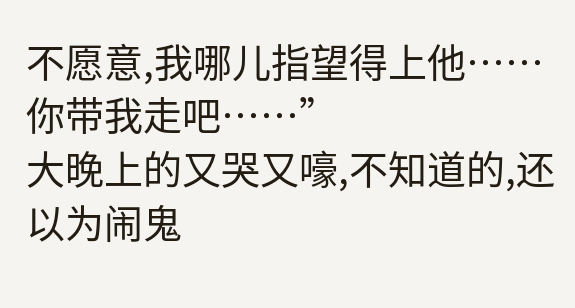不愿意,我哪儿指望得上他……你带我走吧……”
大晚上的又哭又嚎,不知道的,还以为闹鬼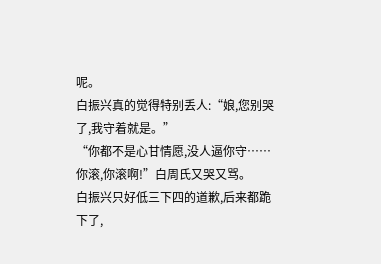呢。
白振兴真的觉得特别丢人:“娘,您别哭了,我守着就是。”
“你都不是心甘情愿,没人逼你守……你滚,你滚啊!”白周氏又哭又骂。
白振兴只好低三下四的道歉,后来都跪下了,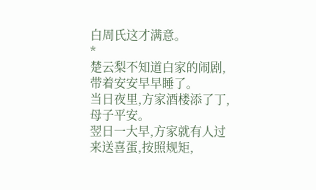白周氏这才满意。
*
楚云梨不知道白家的闹剧,带着安安早早睡了。
当日夜里,方家酒楼添了丁,母子平安。
翌日一大早,方家就有人过来送喜蛋,按照规矩,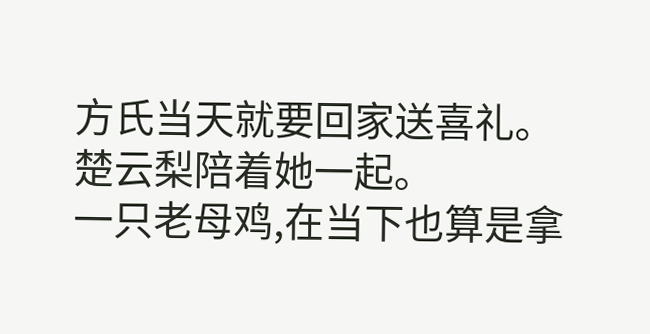方氏当天就要回家送喜礼。
楚云梨陪着她一起。
一只老母鸡,在当下也算是拿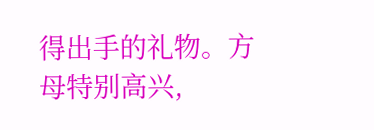得出手的礼物。方母特别高兴,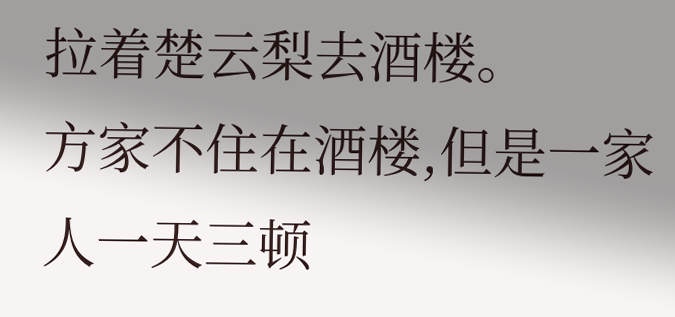拉着楚云梨去酒楼。
方家不住在酒楼,但是一家人一天三顿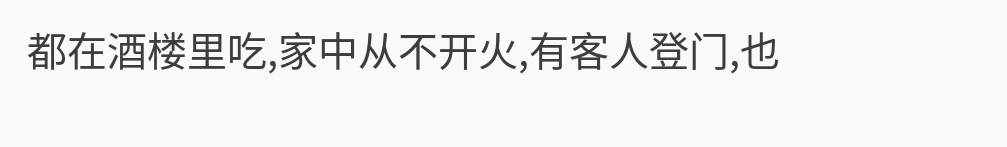都在酒楼里吃,家中从不开火,有客人登门,也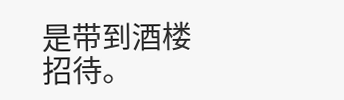是带到酒楼招待。